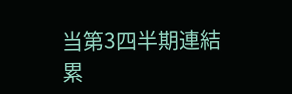当第3四半期連結累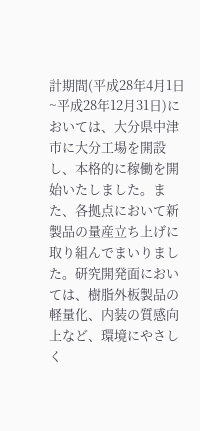計期間(平成28年4月1日~平成28年12月31日)においては、大分県中津市に大分工場を開設し、本格的に稼働を開始いたしました。また、各拠点において新製品の量産立ち上げに取り組んでまいりました。研究開発面においては、樹脂外板製品の軽量化、内装の質感向上など、環境にやさしく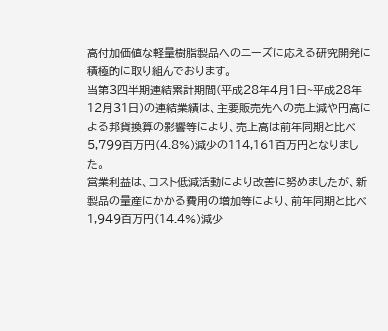高付加価値な軽量樹脂製品へのニーズに応える研究開発に積極的に取り組んでおります。
当第3四半期連結累計期間(平成28年4月1日~平成28年12月31日)の連結業績は、主要販売先への売上減や円高による邦貨換算の影響等により、売上高は前年同期と比べ5,799百万円(4.8%)減少の114,161百万円となりました。
営業利益は、コスト低減活動により改善に努めましたが、新製品の量産にかかる費用の増加等により、前年同期と比べ1,949百万円(14.4%)減少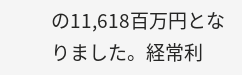の11,618百万円となりました。経常利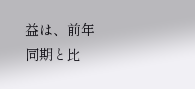益は、前年同期と比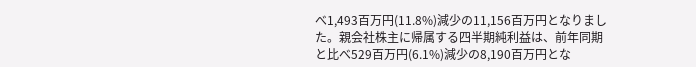べ1,493百万円(11.8%)減少の11,156百万円となりました。親会社株主に帰属する四半期純利益は、前年同期と比べ529百万円(6.1%)減少の8,190百万円とな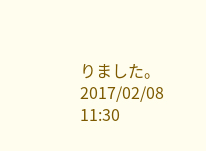りました。
2017/02/08 11:30